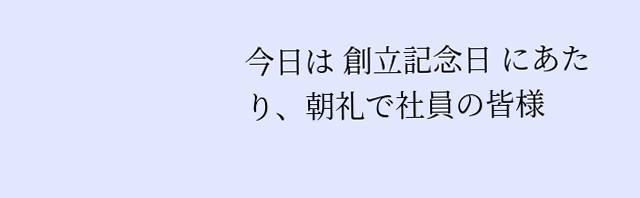今日は 創立記念日 にあたり、朝礼で社員の皆様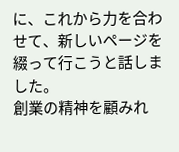に、これから力を合わせて、新しいページを綴って行こうと話しました。
創業の精神を顧みれ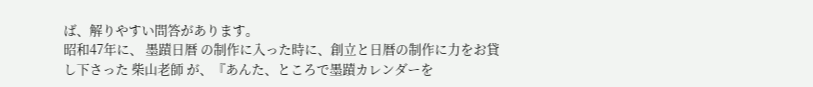ば、解りやすい問答があります。
昭和47年に、 墨蹟日暦 の制作に入った時に、創立と日暦の制作に力をお貸し下さった 柴山老師 が、『あんた、ところで墨蹟カレンダーを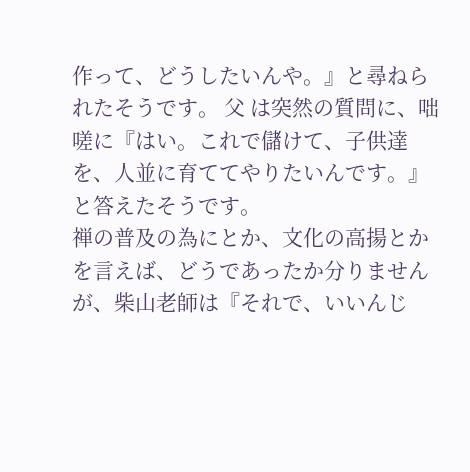作って、どうしたいんや。』と尋ねられたそうです。 父 は突然の質問に、咄嗟に『はい。これで儲けて、子供達を、人並に育ててやりたいんです。』と答えたそうです。
禅の普及の為にとか、文化の高揚とかを言えば、どうであったか分りませんが、柴山老師は『それで、いいんじ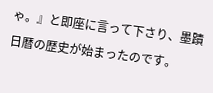ゃ。』と即座に言って下さり、墨蹟日暦の歴史が始まったのです。